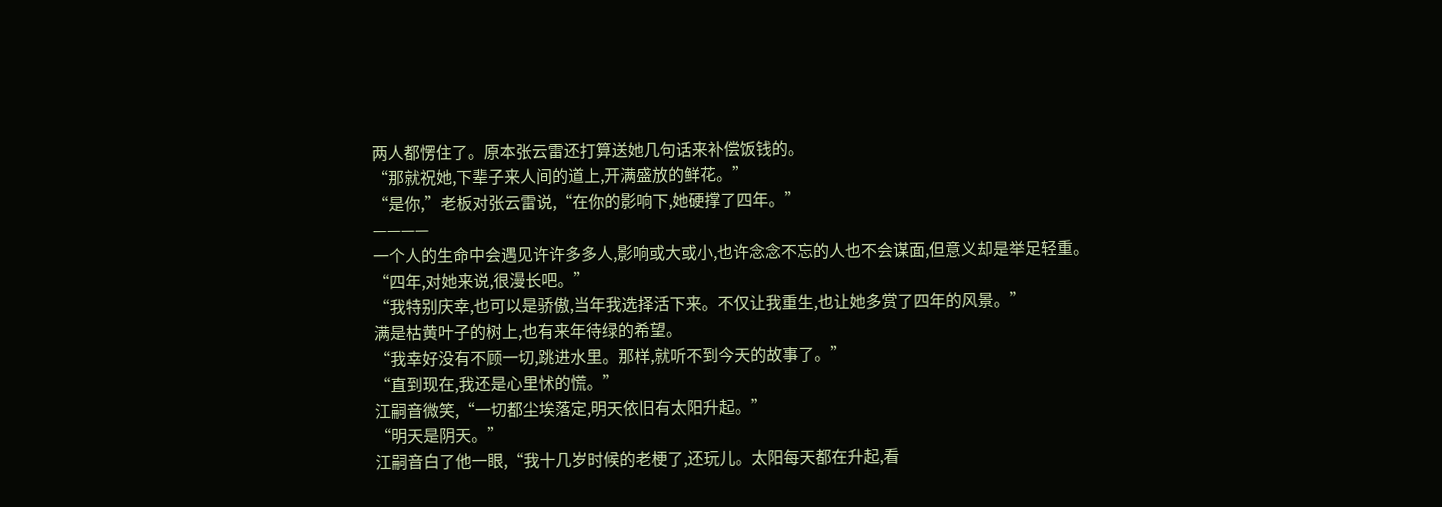两人都愣住了。原本张云雷还打算送她几句话来补偿饭钱的。
“那就祝她,下辈子来人间的道上,开满盛放的鲜花。”
“是你,”老板对张云雷说,“在你的影响下,她硬撑了四年。”
————
一个人的生命中会遇见许许多多人,影响或大或小,也许念念不忘的人也不会谋面,但意义却是举足轻重。
“四年,对她来说,很漫长吧。”
“我特别庆幸,也可以是骄傲,当年我选择活下来。不仅让我重生,也让她多赏了四年的风景。”
满是枯黄叶子的树上,也有来年待绿的希望。
“我幸好没有不顾一切,跳进水里。那样,就听不到今天的故事了。”
“直到现在,我还是心里怵的慌。”
江嗣音微笑,“一切都尘埃落定,明天依旧有太阳升起。”
“明天是阴天。”
江嗣音白了他一眼,“我十几岁时候的老梗了,还玩儿。太阳每天都在升起,看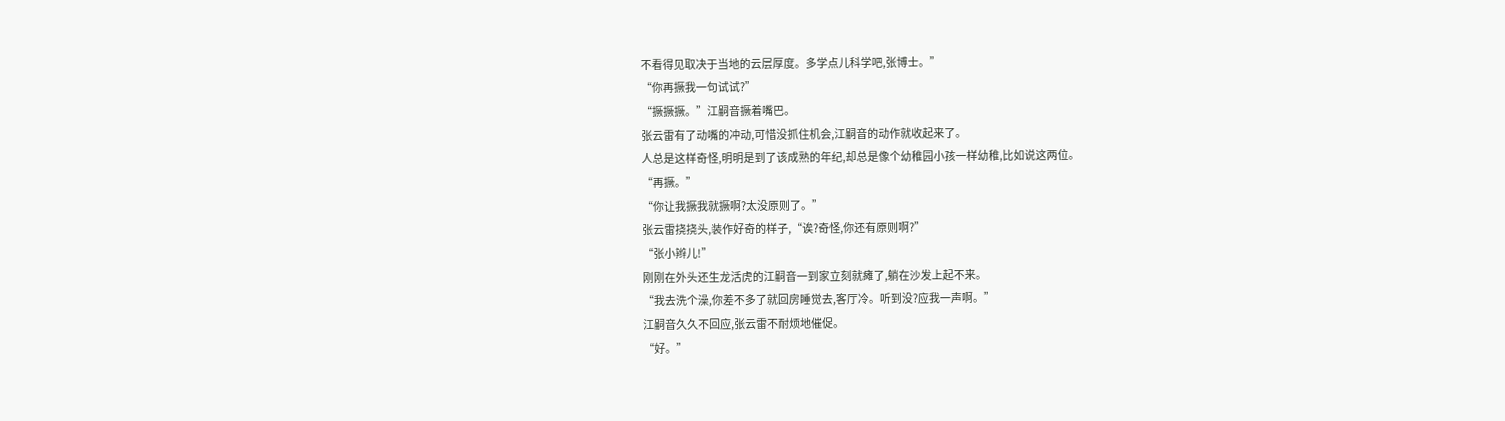不看得见取决于当地的云层厚度。多学点儿科学吧,张博士。”
“你再撅我一句试试?”
“撅撅撅。”江嗣音撅着嘴巴。
张云雷有了动嘴的冲动,可惜没抓住机会,江嗣音的动作就收起来了。
人总是这样奇怪,明明是到了该成熟的年纪,却总是像个幼稚园小孩一样幼稚,比如说这两位。
“再撅。”
“你让我撅我就撅啊?太没原则了。”
张云雷挠挠头,装作好奇的样子,“诶?奇怪,你还有原则啊?”
“张小辫儿!”
刚刚在外头还生龙活虎的江嗣音一到家立刻就瘫了,躺在沙发上起不来。
“我去洗个澡,你差不多了就回房睡觉去,客厅冷。听到没?应我一声啊。”
江嗣音久久不回应,张云雷不耐烦地催促。
“好。”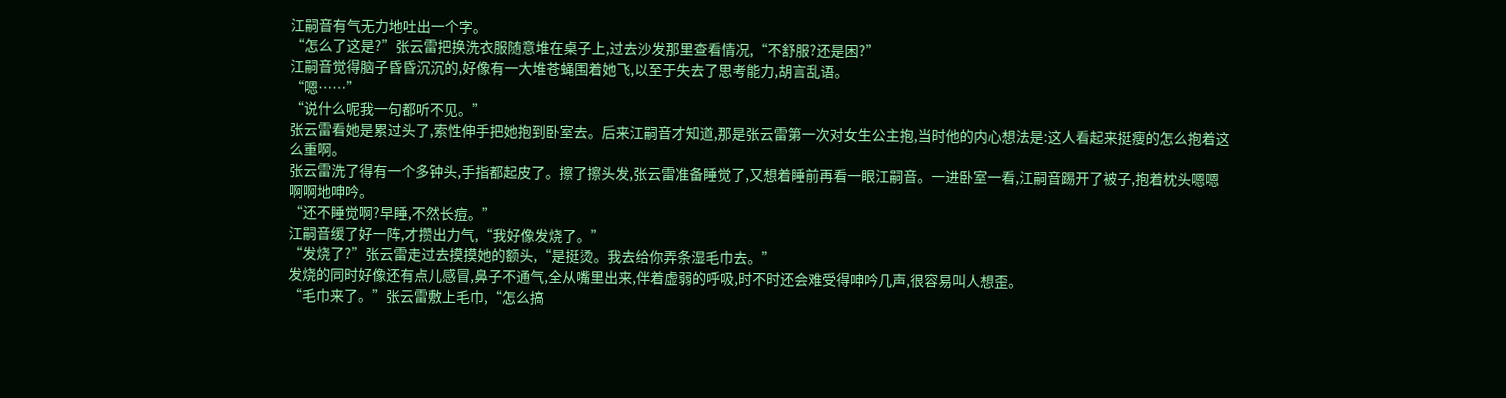江嗣音有气无力地吐出一个字。
“怎么了这是?”张云雷把换洗衣服随意堆在桌子上,过去沙发那里查看情况,“不舒服?还是困?”
江嗣音觉得脑子昏昏沉沉的,好像有一大堆苍蝇围着她飞,以至于失去了思考能力,胡言乱语。
“嗯……”
“说什么呢我一句都听不见。”
张云雷看她是累过头了,索性伸手把她抱到卧室去。后来江嗣音才知道,那是张云雷第一次对女生公主抱,当时他的内心想法是:这人看起来挺瘦的怎么抱着这么重啊。
张云雷洗了得有一个多钟头,手指都起皮了。擦了擦头发,张云雷准备睡觉了,又想着睡前再看一眼江嗣音。一进卧室一看,江嗣音踢开了被子,抱着枕头嗯嗯啊啊地呻吟。
“还不睡觉啊?早睡,不然长痘。”
江嗣音缓了好一阵,才攒出力气,“我好像发烧了。”
“发烧了?”张云雷走过去摸摸她的额头,“是挺烫。我去给你弄条湿毛巾去。”
发烧的同时好像还有点儿感冒,鼻子不通气,全从嘴里出来,伴着虚弱的呼吸,时不时还会难受得呻吟几声,很容易叫人想歪。
“毛巾来了。”张云雷敷上毛巾,“怎么搞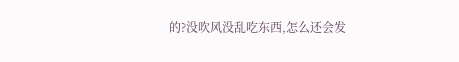的?没吹风没乱吃东西,怎么还会发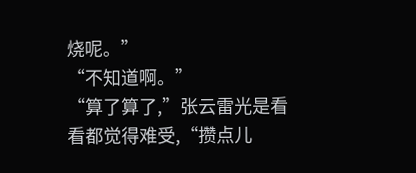烧呢。”
“不知道啊。”
“算了算了,”张云雷光是看看都觉得难受,“攒点儿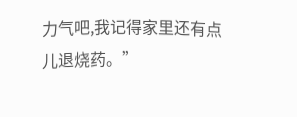力气吧,我记得家里还有点儿退烧药。”